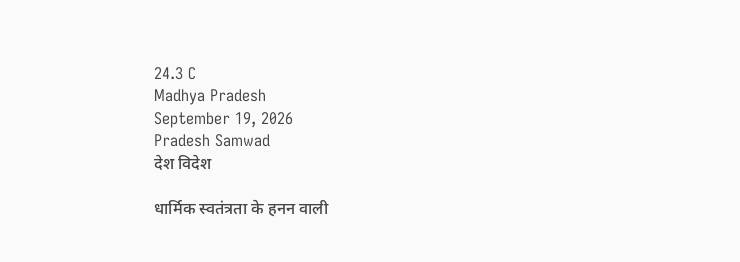24.3 C
Madhya Pradesh
September 19, 2026
Pradesh Samwad
देश विदेश

धार्मिक स्वतंत्रता के हनन वाली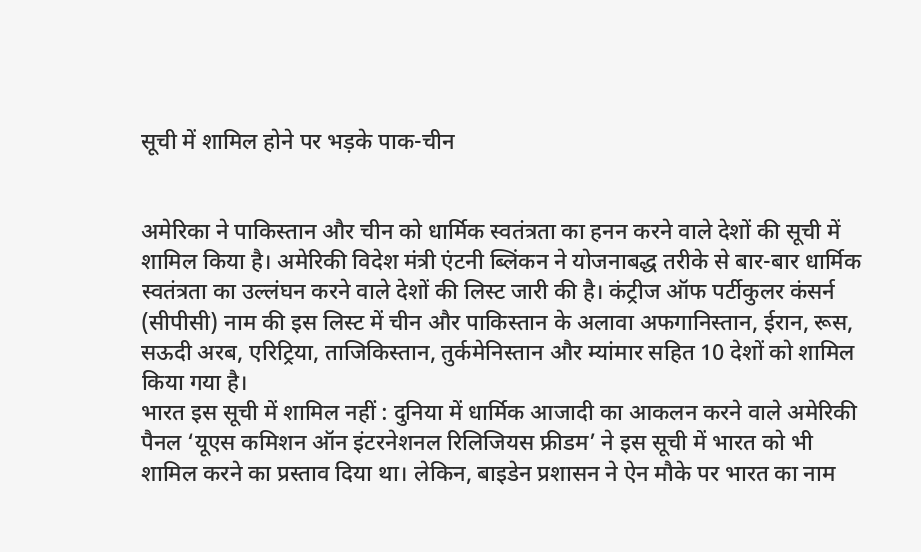सूची में शामिल होने पर भड़के पाक-चीन


अमेरिका ने पाकिस्तान और चीन को धार्मिक स्वतंत्रता का हनन करने वाले देशों की सूची में शामिल किया है। अमेरिकी विदेश मंत्री एंटनी ब्लिंकन ने योजनाबद्ध तरीके से बार-बार धार्मिक स्वतंत्रता का उल्लंघन करने वाले देशों की लिस्ट जारी की है। कंट्रीज ऑफ पर्टीकुलर कंसर्न (सीपीसी) नाम की इस लिस्ट में चीन और पाकिस्तान के अलावा अफगानिस्तान, ईरान, रूस, सऊदी अरब, एरिट्रिया, ताजिकिस्तान, तुर्कमेनिस्तान और म्यांमार सहित 10 देशों को शामिल किया गया है।
भारत इस सूची में शामिल नहीं : दुनिया में धार्मिक आजादी का आकलन करने वाले अमेरिकी पैनल ‘यूएस कमिशन ऑन इंटरनेशनल रिलिजियस फ्रीडम’ ने इस सूची में भारत को भी शामिल करने का प्रस्ताव दिया था। लेकिन, बाइडेन प्रशासन ने ऐन मौके पर भारत का नाम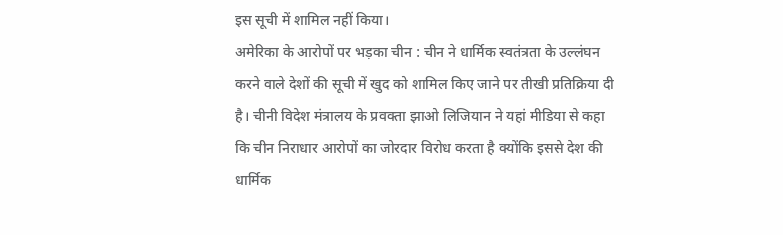इस सूची में शामिल नहीं किया।
अमेरिका के आरोपों पर भड़का चीन : चीन ने धार्मिक स्वतंत्रता के उल्लंघन करने वाले देशों की सूची में खुद को शामिल किए जाने पर तीखी प्रतिक्रिया दी है। चीनी विदेश मंत्रालय के प्रवक्ता झाओ लिजियान ने यहां मीडिया से कहा कि चीन निराधार आरोपों का जोरदार विरोध करता है क्योंकि इससे देश की धार्मिक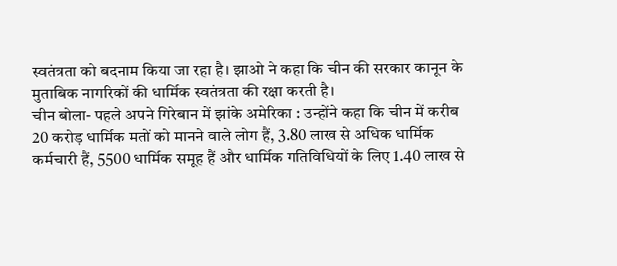स्वतंत्रता को बदनाम किया जा रहा है। झाओ ने कहा कि चीन की सरकार कानून के मुताबिक नागरिकों की धार्मिक स्वतंत्रता की रक्षा करती है।
चीन बोला- पहले अपने गिरेबान में झांके अमेरिका : उन्होंने कहा कि चीन में करीब 20 करोड़ धार्मिक मतों को मानने वाले लोग हैं, 3.80 लाख से अधिक धार्मिक कर्मचारी हैं, 5500 धार्मिक समूह हैं और धार्मिक गतिविधियों के लिए 1.40 लाख से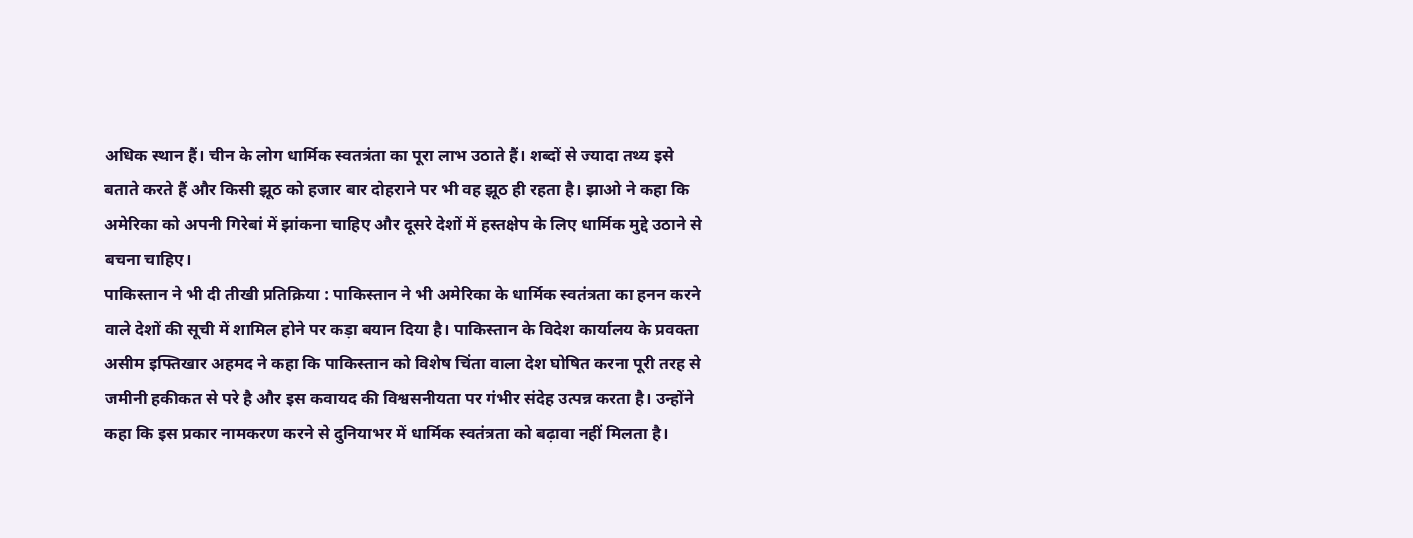अधिक स्थान हैं। चीन के लोग धार्मिक स्वतत्रंता का पूरा लाभ उठाते हैं। शब्दों से ज्यादा तथ्य इसे बताते करते हैं और किसी झूठ को हजार बार दोहराने पर भी वह झूठ ही रहता है। झाओ ने कहा कि अमेरिका को अपनी गिरेबां में झांकना चाहिए और दूसरे देशों में हस्तक्षेप के लिए धार्मिक मुद्दे उठाने से बचना चाहिए।
पाकिस्तान ने भी दी तीखी प्रतिक्रिया : पाकिस्तान ने भी अमेरिका के धार्मिक स्वतंत्रता का हनन करने वाले देशों की सूची में शामिल होने पर कड़ा बयान दिया है। पाकिस्तान के विदेश कार्यालय के प्रवक्ता असीम इफ्तिखार अहमद ने कहा कि पाकिस्तान को विशेष चिंता वाला देश घोषित करना पूरी तरह से जमीनी हकीकत से परे है और इस कवायद की विश्वसनीयता पर गंभीर संदेह उत्पन्न करता है। उन्होंने कहा कि इस प्रकार नामकरण करने से दुनियाभर में धार्मिक स्वतंत्रता को बढ़ावा नहीं मिलता है।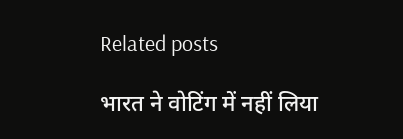Related posts

भारत ने वोटिंग में नहीं लिया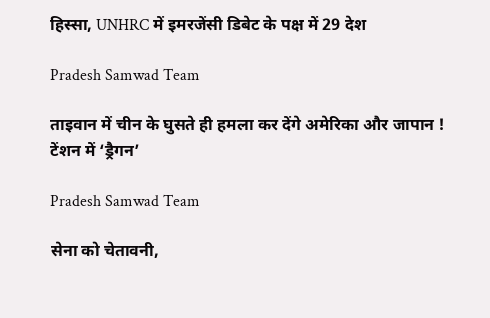हिस्सा, UNHRC में इमरजेंसी डिबेट के पक्ष में 29 देश

Pradesh Samwad Team

ताइवान में चीन के घुसते ही हमला कर देंगे अमेरिका और जापान ! टेंशन में ‘ड्रैगन’

Pradesh Samwad Team

सेना को चेतावनी,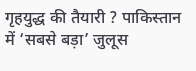गृहयुद्ध की तैयारी ? पाकिस्‍तान में ‘सबसे बड़ा’ जुलूस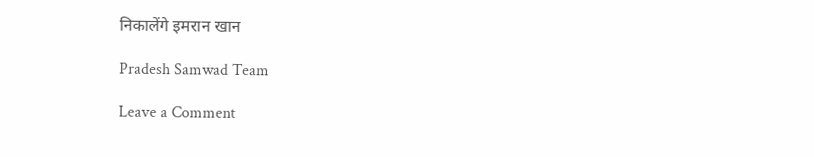निकालेंगे इमरान खान

Pradesh Samwad Team

Leave a Comment